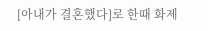[아내가 결혼했다]로 한때 화제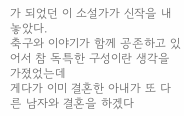가 되었던 이 소설가가 신작을 내 놓았다.
축구와 이야기가 함께 공존하고 있어서 참 독특한 구성이란 생각을 가졌었는데
게다가 이미 결혼한 아내가 또 다른 남자와 결혼을 하겠다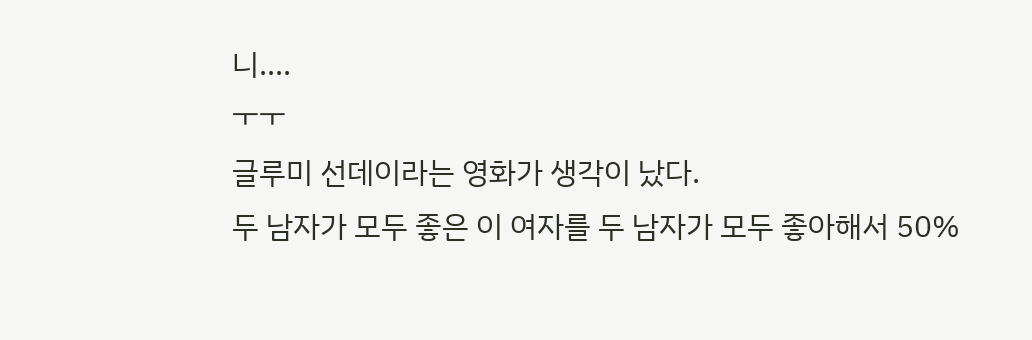니....
ㅜㅜ
글루미 선데이라는 영화가 생각이 났다.
두 남자가 모두 좋은 이 여자를 두 남자가 모두 좋아해서 50%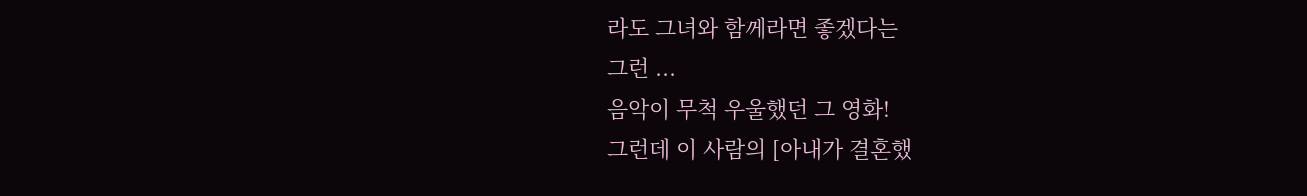라도 그녀와 함께라면 좋겠다는
그런 ...
음악이 무척 우울했던 그 영화!
그런데 이 사람의 [아내가 결혼했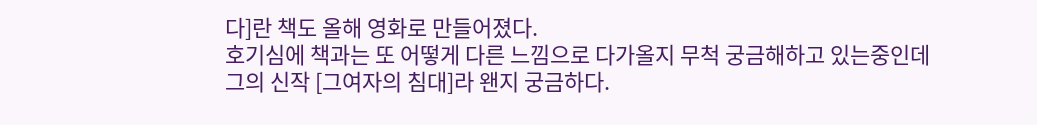다]란 책도 올해 영화로 만들어졌다.
호기심에 책과는 또 어떻게 다른 느낌으로 다가올지 무척 궁금해하고 있는중인데
그의 신작 [그여자의 침대]라 왠지 궁금하다.